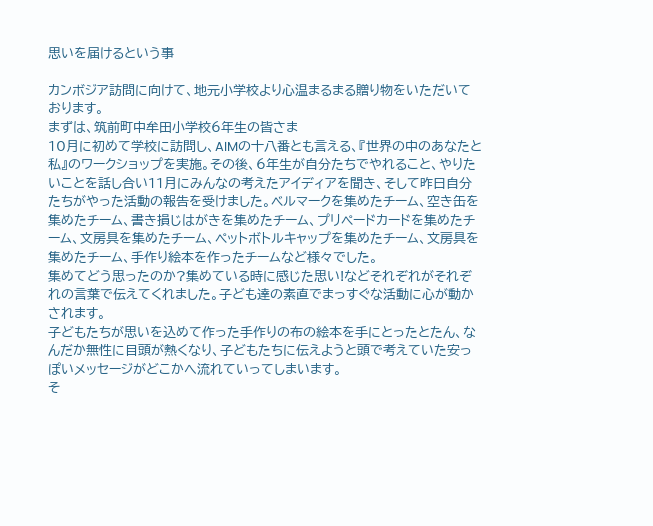思いを届けるという事

カンボジア訪問に向けて、地元小学校より心温まるまる贈り物をいただいております。
まずは、筑前町中牟田小学校6年生の皆さま
10月に初めて学校に訪問し、AIMの十八番とも言える、『世界の中のあなたと私』のワークショップを実施。その後、6年生が自分たちでやれること、やりたいことを話し合い11月にみんなの考えたアイディアを聞き、そして昨日自分たちがやった活動の報告を受けました。ベルマークを集めたチーム、空き缶を集めたチーム、書き損じはがきを集めたチーム、プリペードカードを集めたチーム、文房具を集めたチーム、ペットボトルキャップを集めたチーム、文房具を集めたチーム、手作り絵本を作ったチームなど様々でした。
集めてどう思ったのか?集めている時に感じた思い!などそれぞれがそれぞれの言葉で伝えてくれました。子ども達の素直でまっすぐな活動に心が動かされます。
子どもたちが思いを込めて作った手作りの布の絵本を手にとったとたん、なんだか無性に目頭が熱くなり、子どもたちに伝えようと頭で考えていた安っぽいメッセージがどこかへ流れていってしまいます。
そ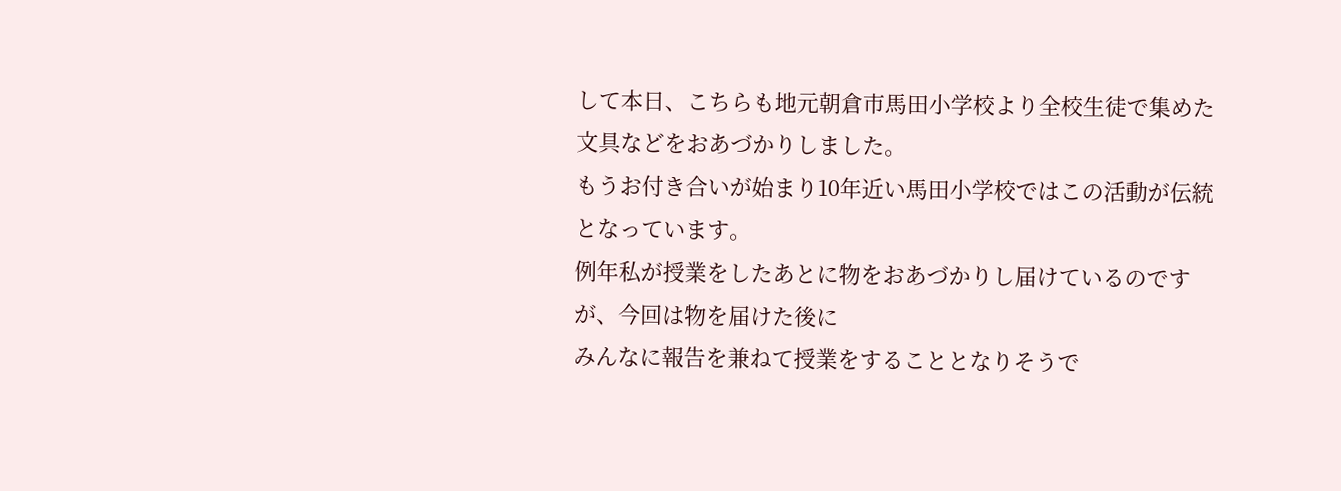して本日、こちらも地元朝倉市馬田小学校より全校生徒で集めた文具などをおあづかりしました。
もうお付き合いが始まり10年近い馬田小学校ではこの活動が伝統となっています。
例年私が授業をしたあとに物をおあづかりし届けているのですが、今回は物を届けた後に
みんなに報告を兼ねて授業をすることとなりそうで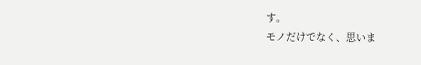す。
モノだけでなく、思いま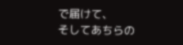で届けて、
そしてあちらの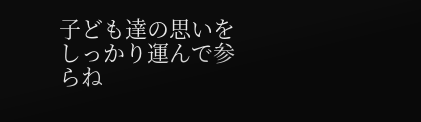子ども達の思いをしっかり運んで参らね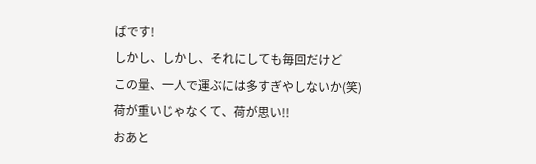ばです!
しかし、しかし、それにしても毎回だけど
この量、一人で運ぶには多すぎやしないか(笑)
荷が重いじゃなくて、荷が思い!!
おあと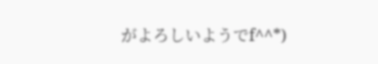がよろしいようでf^^*)